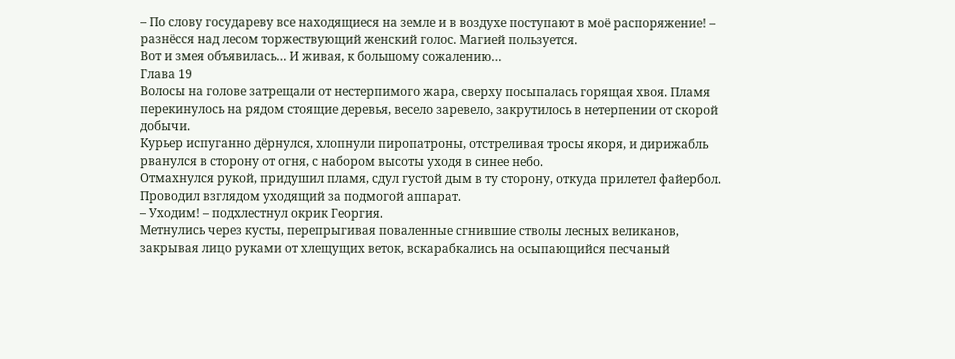– По слову государеву все находящиеся на земле и в воздухе поступают в моё распоряжение! – разнёсся над лесом торжествующий женский голос. Магией пользуется.
Вот и змея объявилась… И живая, к большому сожалению…
Глава 19
Волосы на голове затрещали от нестерпимого жара, сверху посыпалась горящая хвоя. Пламя перекинулось на рядом стоящие деревья, весело заревело, закрутилось в нетерпении от скорой добычи.
Курьер испуганно дёрнулся, хлопнули пиропатроны, отстреливая тросы якоря, и дирижабль рванулся в сторону от огня, с набором высоты уходя в синее небо.
Отмахнулся рукой, придушил пламя, сдул густой дым в ту сторону, откуда прилетел файербол. Проводил взглядом уходящий за подмогой аппарат.
– Уходим! – подхлестнул окрик Георгия.
Метнулись через кусты, перепрыгивая поваленные сгнившие стволы лесных великанов, закрывая лицо руками от хлещущих веток, вскарабкались на осыпающийся песчаный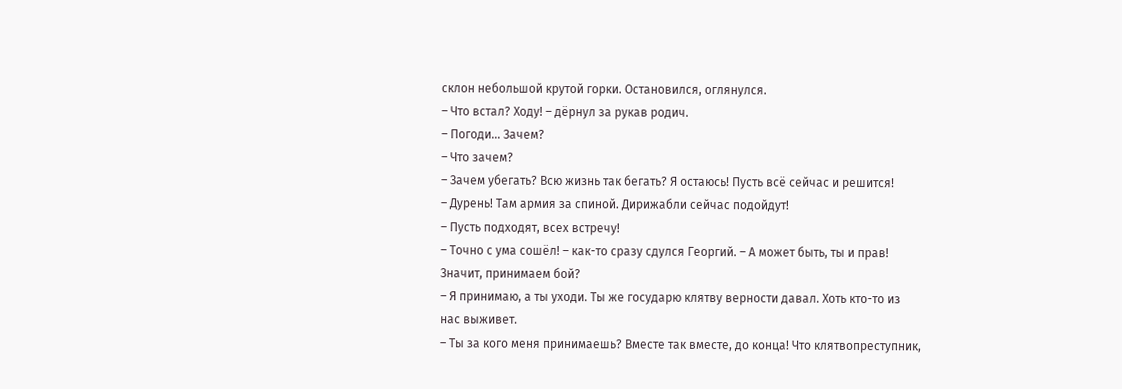склон небольшой крутой горки. Остановился, оглянулся.
– Что встал? Ходу! – дёрнул за рукав родич.
– Погоди… Зачем?
– Что зачем?
– Зачем убегать? Всю жизнь так бегать? Я остаюсь! Пусть всё сейчас и решится!
– Дурень! Там армия за спиной. Дирижабли сейчас подойдут!
– Пусть подходят, всех встречу!
– Точно с ума сошёл! – как-то сразу сдулся Георгий. – А может быть, ты и прав! Значит, принимаем бой?
– Я принимаю, а ты уходи. Ты же государю клятву верности давал. Хоть кто-то из нас выживет.
– Ты за кого меня принимаешь? Вместе так вместе, до конца! Что клятвопреступник,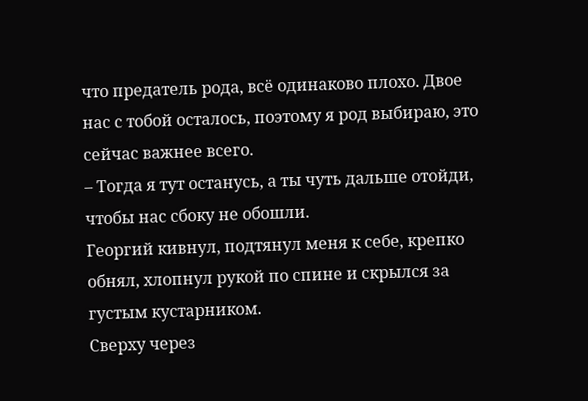что предатель рода, всё одинаково плохо. Двое нас с тобой осталось, поэтому я род выбираю, это сейчас важнее всего.
– Тогда я тут останусь, а ты чуть дальше отойди, чтобы нас сбоку не обошли.
Георгий кивнул, подтянул меня к себе, крепко обнял, хлопнул рукой по спине и скрылся за густым кустарником.
Сверху через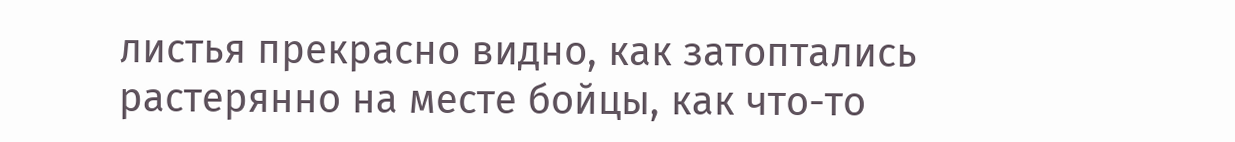листья прекрасно видно, как затоптались растерянно на месте бойцы, как что-то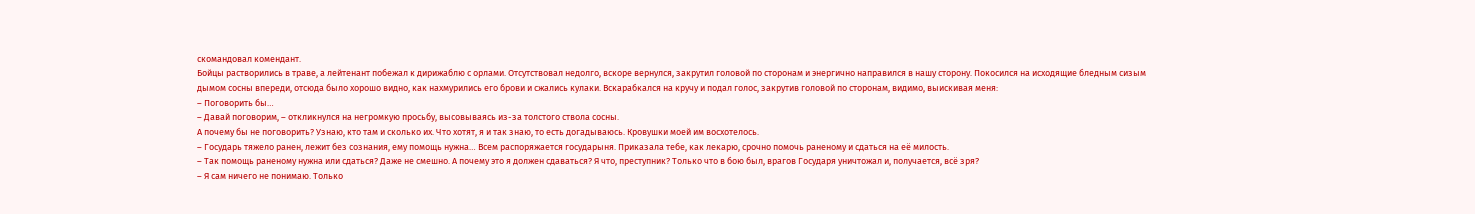скомандовал комендант.
Бойцы растворились в траве, а лейтенант побежал к дирижаблю с орлами. Отсутствовал недолго, вскоре вернулся, закрутил головой по сторонам и энергично направился в нашу сторону. Покосился на исходящие бледным сизым дымом сосны впереди, отсюда было хорошо видно, как нахмурились его брови и сжались кулаки. Вскарабкался на кручу и подал голос, закрутив головой по сторонам, видимо, выискивая меня:
– Поговорить бы…
– Давай поговорим, – откликнулся на негромкую просьбу, высовываясь из-за толстого ствола сосны.
А почему бы не поговорить? Узнаю, кто там и сколько их. Что хотят, я и так знаю, то есть догадываюсь. Кровушки моей им восхотелось.
– Государь тяжело ранен, лежит без сознания, ему помощь нужна… Всем распоряжается государыня. Приказала тебе, как лекарю, срочно помочь раненому и сдаться на её милость.
– Так помощь раненому нужна или сдаться? Даже не смешно. А почему это я должен сдаваться? Я что, преступник? Только что в бою был, врагов Государя уничтожал и, получается, всё зря?
– Я сам ничего не понимаю. Только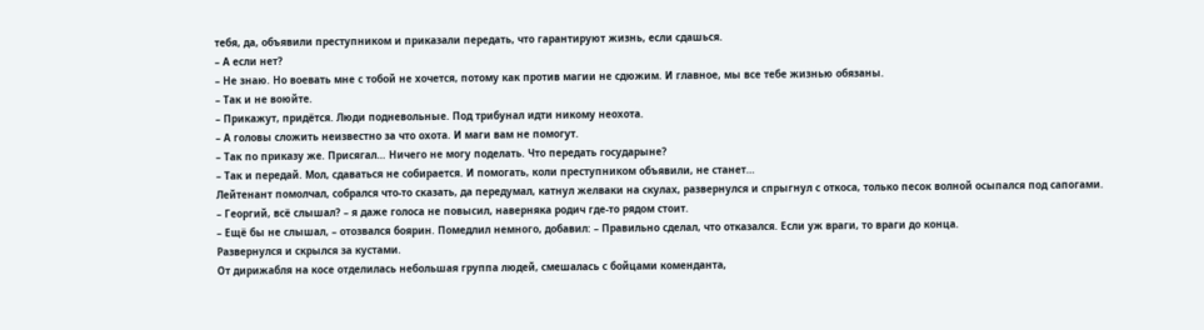тебя, да, объявили преступником и приказали передать, что гарантируют жизнь, если сдашься.
– А если нет?
– Не знаю. Но воевать мне с тобой не хочется, потому как против магии не сдюжим. И главное, мы все тебе жизнью обязаны.
– Так и не воюйте.
– Прикажут, придётся. Люди подневольные. Под трибунал идти никому неохота.
– А головы сложить неизвестно за что охота. И маги вам не помогут.
– Так по приказу же. Присягал… Ничего не могу поделать. Что передать государыне?
– Так и передай. Мол, сдаваться не собирается. И помогать, коли преступником объявили, не станет…
Лейтенант помолчал, собрался что-то сказать, да передумал, катнул желваки на скулах, развернулся и спрыгнул с откоса, только песок волной осыпался под сапогами.
– Георгий, всё слышал? – я даже голоса не повысил, наверняка родич где-то рядом стоит.
– Ещё бы не слышал, – отозвался боярин. Помедлил немного, добавил: – Правильно сделал, что отказался. Если уж враги, то враги до конца.
Развернулся и скрылся за кустами.
От дирижабля на косе отделилась небольшая группа людей, смешалась с бойцами коменданта,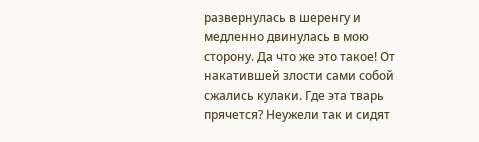развернулась в шеренгу и медленно двинулась в мою сторону. Да что же это такое! От накатившей злости сами собой сжались кулаки. Где эта тварь прячется? Неужели так и сидят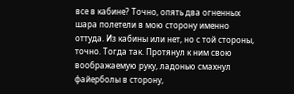все в кабине? Точно, опять два огненных шара полетели в мою сторону именно оттуда. Из кабины или нет, но с той стороны, точно. Тогда так. Протянул к ним свою воображаемую руку, ладонью смахнул файерболы в сторону,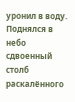уронил в воду. Поднялся в небо сдвоенный столб раскалённого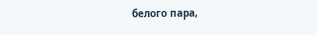белого пара,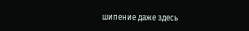шипение даже здесь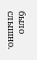было слышно.